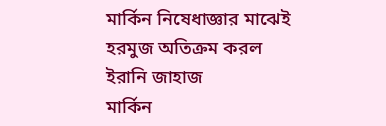মার্কিন নিষেধাজ্ঞার মাঝেই হরমুজ অতিক্রম করল ইরানি জাহাজ
মার্কিন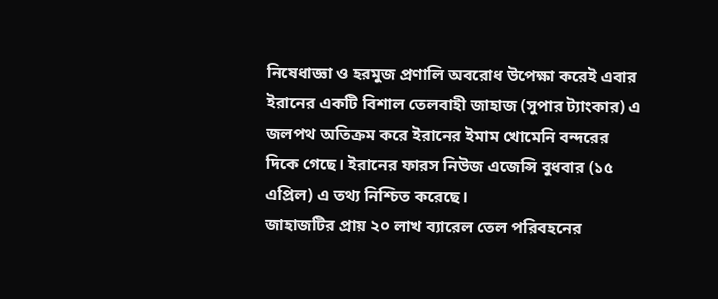নিষেধাজ্ঞা ও হরমুজ প্রণালি অবরোধ উপেক্ষা করেই এবার ইরানের একটি বিশাল তেলবাহী জাহাজ (সুপার ট্যাংকার) এ জলপথ অতিক্রম করে ইরানের ইমাম খোমেনি বন্দরের দিকে গেছে। ইরানের ফারস নিউজ এজেন্সি বুধবার (১৫ এপ্রিল) এ তথ্য নিশ্চিত করেছে।
জাহাজটির প্রায় ২০ লাখ ব্যারেল তেল পরিবহনের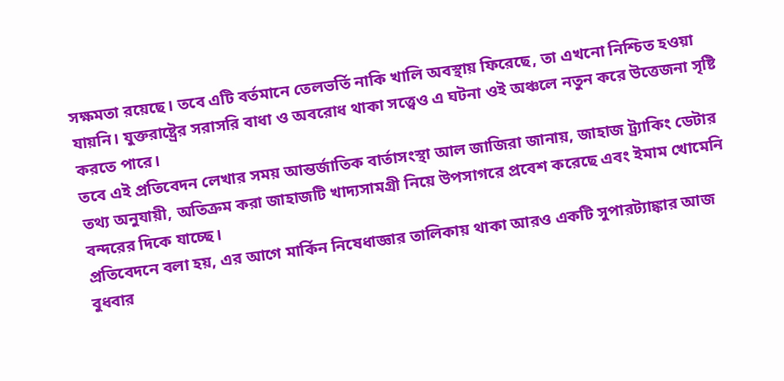সক্ষমতা রয়েছে। তবে এটি বর্তমানে তেলভর্তি নাকি খালি অবস্থায় ফিরেছে, তা এখনো নিশ্চিত হওয়া যায়নি। যুক্তরাষ্ট্রের সরাসরি বাধা ও অবরোধ থাকা সত্ত্বেও এ ঘটনা ওই অঞ্চলে নতুন করে উত্তেজনা সৃষ্টি করতে পারে।
তবে এই প্রতিবেদন লেখার সময় আন্তর্জাতিক বার্তাসংস্থা আল জাজিরা জানায়, জাহাজ ট্র্যাকিং ডেটার তথ্য অনুযায়ী, অতিক্রম করা জাহাজটি খাদ্যসামগ্রী নিয়ে উপসাগরে প্রবেশ করেছে এবং ইমাম খোমেনি বন্দরের দিকে যাচ্ছে।
প্রতিবেদনে বলা হয়, এর আগে মার্কিন নিষেধাজ্ঞার তালিকায় থাকা আরও একটি সুপারট্যাঙ্কার আজ বুধবার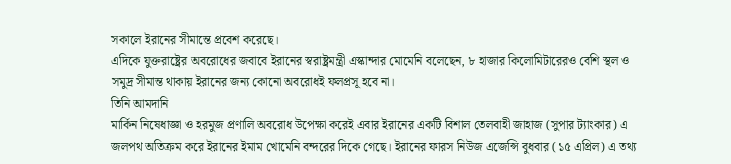সকালে ইরানের সীমান্তে প্রবেশ করেছে।
এদিকে যুক্তরাষ্ট্রের অবরোধের জবাবে ইরানের স্বরাষ্ট্রমন্ত্রী এস্কান্দার মোমেনি বলেছেন, ৮ হাজার কিলোমিটারেরও বেশি স্থল ও সমুদ্র সীমান্ত থাকায় ইরানের জন্য কোনো অবরোধই ফলপ্রসূ হবে না।
তিনি আমদানি
মার্কিন নিষেধাজ্ঞা ও হরমুজ প্রণালি অবরোধ উপেক্ষা করেই এবার ইরানের একটি বিশাল তেলবাহী জাহাজ (সুপার ট্যাংকার) এ জলপথ অতিক্রম করে ইরানের ইমাম খোমেনি বন্দরের দিকে গেছে। ইরানের ফারস নিউজ এজেন্সি বুধবার (১৫ এপ্রিল) এ তথ্য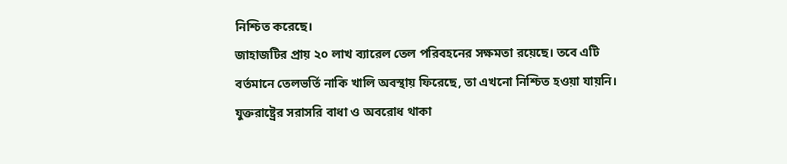নিশ্চিত করেছে।
জাহাজটির প্রায় ২০ লাখ ব্যারেল তেল পরিবহনের সক্ষমতা রয়েছে। তবে এটি বর্তমানে তেলভর্তি নাকি খালি অবস্থায় ফিরেছে, তা এখনো নিশ্চিত হওয়া যায়নি। যুক্তরাষ্ট্রের সরাসরি বাধা ও অবরোধ থাকা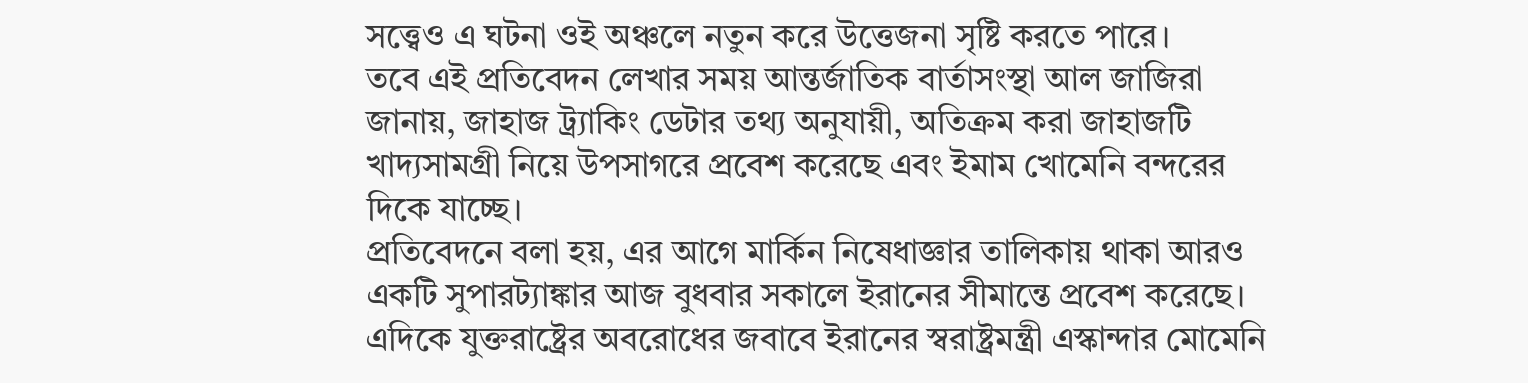সত্ত্বেও এ ঘটনা ওই অঞ্চলে নতুন করে উত্তেজনা সৃষ্টি করতে পারে।
তবে এই প্রতিবেদন লেখার সময় আন্তর্জাতিক বার্তাসংস্থা আল জাজিরা জানায়, জাহাজ ট্র্যাকিং ডেটার তথ্য অনুযায়ী, অতিক্রম করা জাহাজটি খাদ্যসামগ্রী নিয়ে উপসাগরে প্রবেশ করেছে এবং ইমাম খোমেনি বন্দরের দিকে যাচ্ছে।
প্রতিবেদনে বলা হয়, এর আগে মার্কিন নিষেধাজ্ঞার তালিকায় থাকা আরও একটি সুপারট্যাঙ্কার আজ বুধবার সকালে ইরানের সীমান্তে প্রবেশ করেছে।
এদিকে যুক্তরাষ্ট্রের অবরোধের জবাবে ইরানের স্বরাষ্ট্রমন্ত্রী এস্কান্দার মোমেনি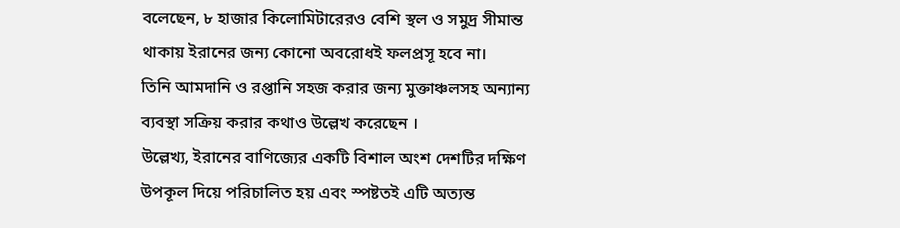বলেছেন, ৮ হাজার কিলোমিটারেরও বেশি স্থল ও সমুদ্র সীমান্ত থাকায় ইরানের জন্য কোনো অবরোধই ফলপ্রসূ হবে না।
তিনি আমদানি ও রপ্তানি সহজ করার জন্য মুক্তাঞ্চলসহ অন্যান্য ব্যবস্থা সক্রিয় করার কথাও উল্লেখ করেছেন ।
উল্লেখ্য, ইরানের বাণিজ্যের একটি বিশাল অংশ দেশটির দক্ষিণ উপকূল দিয়ে পরিচালিত হয় এবং স্পষ্টতই এটি অত্যন্ত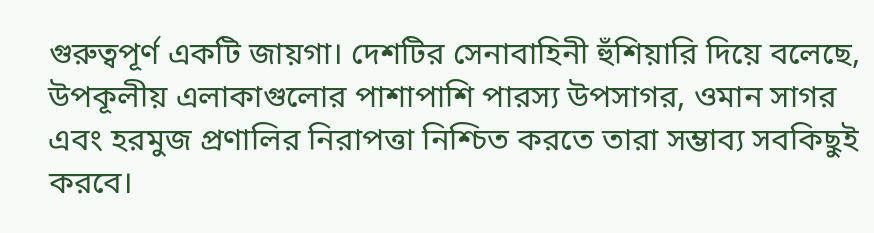গুরুত্বপূর্ণ একটি জায়গা। দেশটির সেনাবাহিনী হুঁশিয়ারি দিয়ে বলেছে, উপকূলীয় এলাকাগুলোর পাশাপাশি পারস্য উপসাগর, ওমান সাগর এবং হরমুজ প্রণালির নিরাপত্তা নিশ্চিত করতে তারা সম্ভাব্য সবকিছুই করবে।